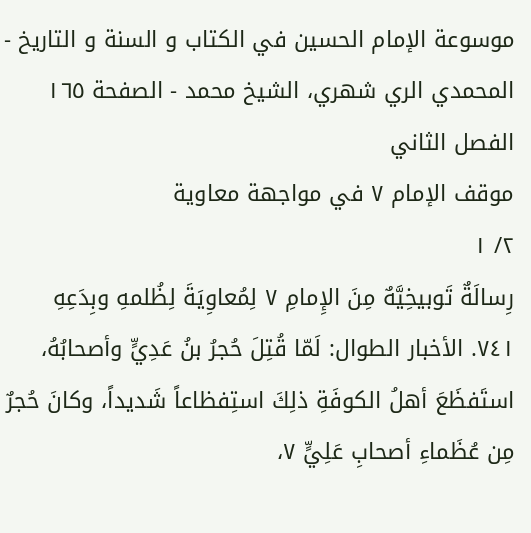موسوعة الإمام الحسين في الكتاب و السنة و التاريخ - المحمدي الري شهري، الشيخ محمد - الصفحة ١٦٥
الفصل الثاني
موقف الإمام ٧ في مواجهة معاوية
٢/ ١
رِسالَةٌ تَوبيخِيَّهٌ مِنَ الإِمامِ ٧ لِمُعاوِيَةَ لِظُلمهِ وبِدَعِهِ
٧٤١. الأخبار الطوال: لَمّا قُتِلَ حُجرُ بنُ عَدِيٍّ وأصحابُهُ، استَفظَعَ أهلُ الكوفَةِ ذلِكَ استِفظاعاً شَديداً، وكانَ حُجرٌ مِن عُظَماءِ أصحابِ عَلِيٍّ ٧،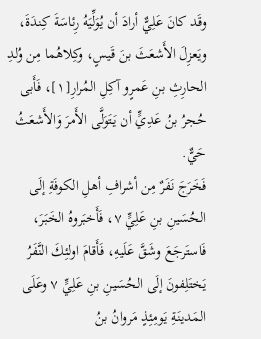وقَد كانَ عَلِيٌّ أرادَ أن يُوَلِّيَهُ رِئاسَةَ كِندَةَ، ويَعزِلَ الأَشعَثَ بنَ قَيسٍ، وكِلاهُما مِن وُلدِ الحارِثِ بنِ عَمرٍو آكِلِ المُرارِ[١]، فَأَبى حُجرُ بنُ عَدِيٍّ أن يَتَوَلَّى الأَمرَ وَالأَشعَثُ حَيٌّ.
فَخَرَجَ نَفَرٌ مِن أشرافِ أهلِ الكوفَةِ إلَى الحُسَينِ بنِ عَلِيٍّ ٧، فَأَخبَروهُ الخَبَرَ، فَاستَرجَعَ وشَقَّ عَلَيهِ، فَأَقامَ اولئِكَ النَّفَرُ يَختَلِفونَ إلَى الحُسَينِ بنِ عَلِيٍّ ٧ وعَلَى المَدينَةِ يَومِئِذٍ مَروانُ بنُ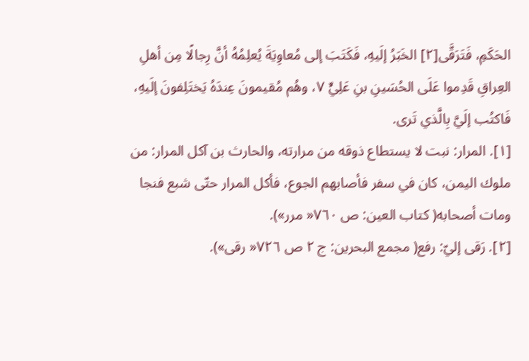الحَكَمِ، فَتَرَقَّى[٢] الخَبَرُ إلَيهِ، فَكَتَبَ إلى مُعاوِيَةَ يُعلِمُهُ أنَّ رِجالًا مِن أهلِ العِراقِ قَدِموا عَلَى الحُسَينِ بنِ عَلِيٍّ ٧، وهُم مُقيمونَ عِندَهُ يَختَلِفونَ إلَيهِ، فَاكتُب إلَيَّ بِالَّذي تَرى.
[١]. المرار: نبت لا يستطاع ذوقه من مرارته، والحارث بن آكل المرار: من ملوك اليمن، كان في سفر فأصابهم الجوع، فأكل المرار حتّى شبع فنجا ومات أصحابه( كتاب العين: ص ٧٦٠« مرر»).
[٢]. رَقى إليّ: رفع( مجمع البحرين: ج ٢ ص ٧٢٦« رقى»).